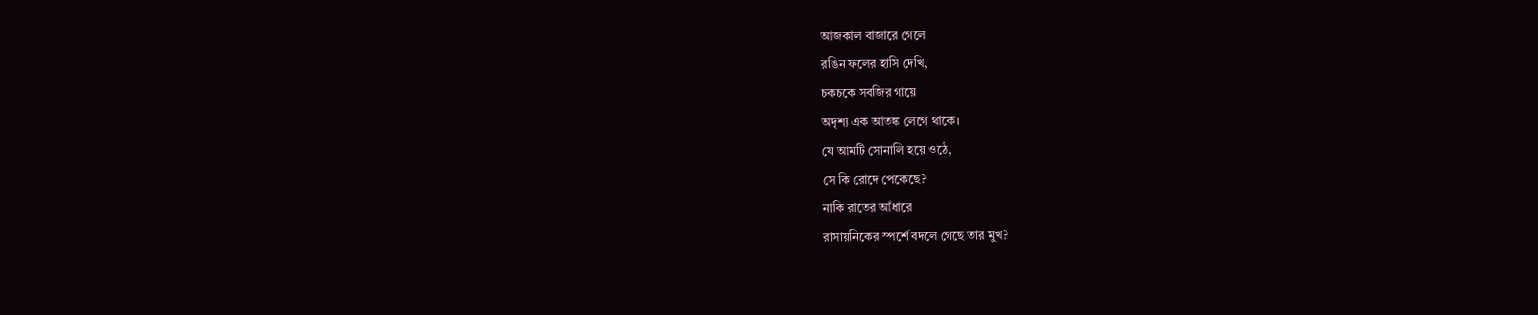আজকাল বাজারে গেলে
রঙিন ফলের হাসি দেখি,
চকচকে সবজির গায়ে
অদৃশ্য এক আতঙ্ক লেগে থাকে।
যে আমটি সোনালি হয়ে ওঠে,
সে কি রোদে পেকেছে?
নাকি রাতের আঁধারে
রাসায়নিকের স্পর্শে বদলে গেছে তার মুখ?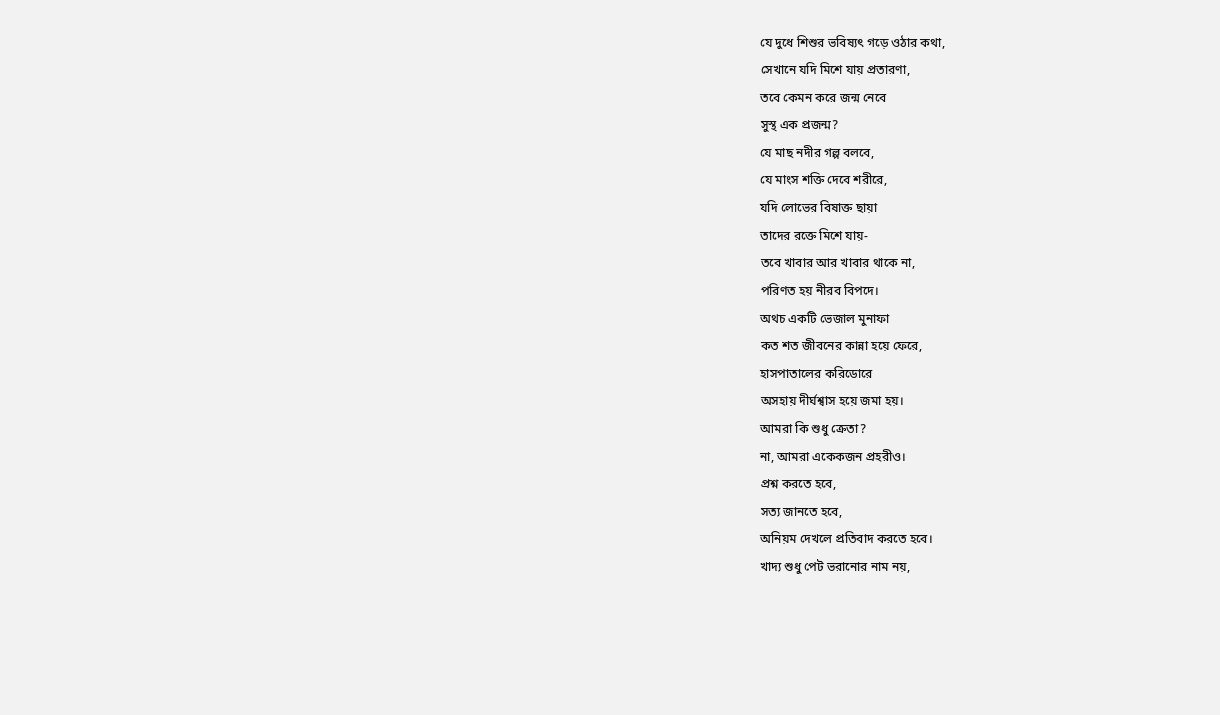যে দুধে শিশুর ভবিষ্যৎ গড়ে ওঠার কথা,
সেখানে যদি মিশে যায় প্রতারণা,
তবে কেমন করে জন্ম নেবে
সুস্থ এক প্রজন্ম?
যে মাছ নদীর গল্প বলবে,
যে মাংস শক্তি দেবে শরীরে,
যদি লোভের বিষাক্ত ছায়া
তাদের রক্তে মিশে যায়-
তবে খাবার আর খাবার থাকে না,
পরিণত হয় নীরব বিপদে।
অথচ একটি ভেজাল মুনাফা
কত শত জীবনের কান্না হয়ে ফেরে,
হাসপাতালের করিডোরে
অসহায় দীর্ঘশ্বাস হয়ে জমা হয়।
আমরা কি শুধু ক্রেতা?
না, আমরা একেকজন প্রহরীও।
প্রশ্ন করতে হবে,
সত্য জানতে হবে,
অনিয়ম দেখলে প্রতিবাদ করতে হবে।
খাদ্য শুধু পেট ভরানোর নাম নয়,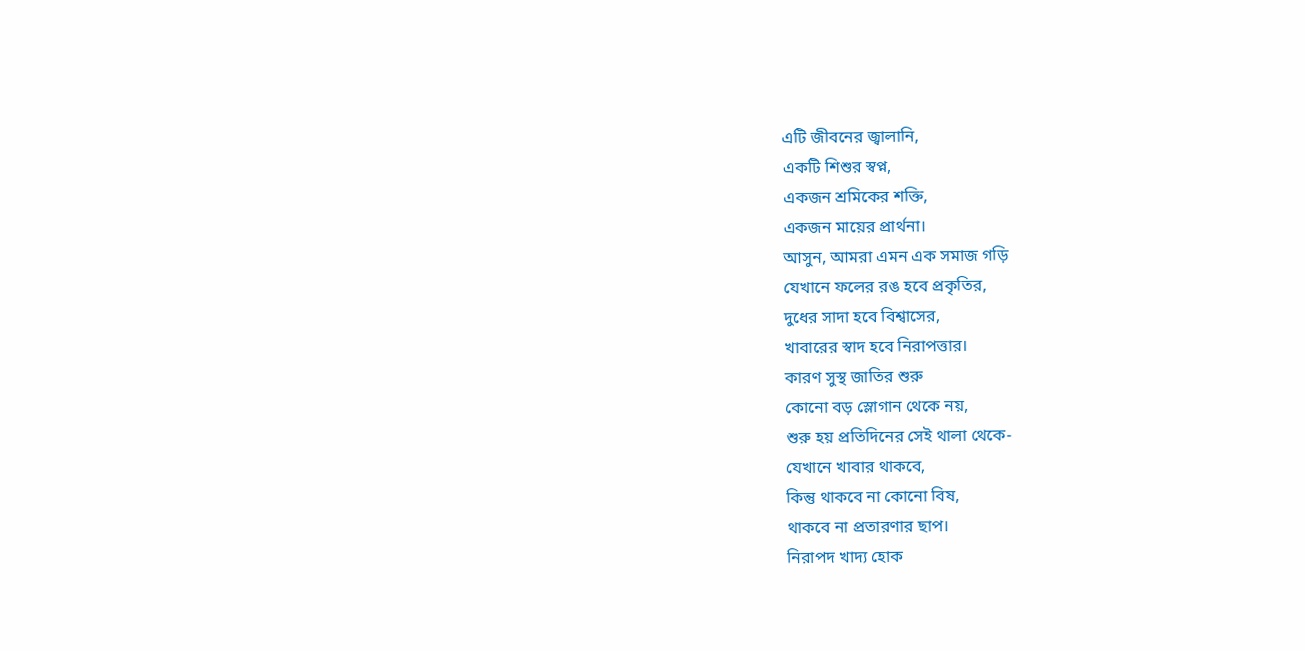এটি জীবনের জ্বালানি,
একটি শিশুর স্বপ্ন,
একজন শ্রমিকের শক্তি,
একজন মায়ের প্রার্থনা।
আসুন, আমরা এমন এক সমাজ গড়ি
যেখানে ফলের রঙ হবে প্রকৃতির,
দুধের সাদা হবে বিশ্বাসের,
খাবারের স্বাদ হবে নিরাপত্তার।
কারণ সুস্থ জাতির শুরু
কোনো বড় স্লোগান থেকে নয়,
শুরু হয় প্রতিদিনের সেই থালা থেকে-
যেখানে খাবার থাকবে,
কিন্তু থাকবে না কোনো বিষ,
থাকবে না প্রতারণার ছাপ।
নিরাপদ খাদ্য হোক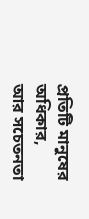প্রতিটি মানুষের অধিকার,
আর সচেতনতা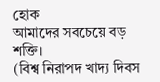হোক
আমাদের সবচেয়ে বড় শক্তি।
(বিশ্ব নিরাপদ খাদ্য দিবস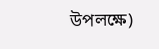উপলক্ষে)